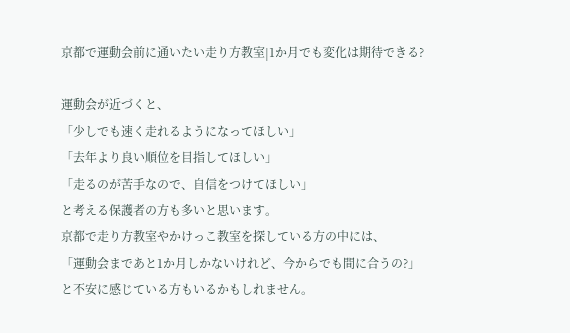京都で運動会前に通いたい走り方教室|1か月でも変化は期待できる?

運動会が近づくと、
「少しでも速く走れるようになってほしい」
「去年より良い順位を目指してほしい」
「走るのが苦手なので、自信をつけてほしい」
と考える保護者の方も多いと思います。
京都で走り方教室やかけっこ教室を探している方の中には、
「運動会まであと1か月しかないけれど、今からでも間に合うの?」
と不安に感じている方もいるかもしれません。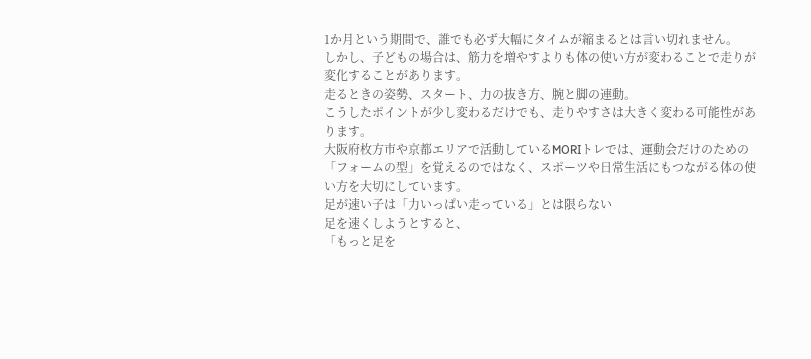1か月という期間で、誰でも必ず大幅にタイムが縮まるとは言い切れません。
しかし、子どもの場合は、筋力を増やすよりも体の使い方が変わることで走りが変化することがあります。
走るときの姿勢、スタート、力の抜き方、腕と脚の連動。
こうしたポイントが少し変わるだけでも、走りやすさは大きく変わる可能性があります。
大阪府枚方市や京都エリアで活動しているMORIトレでは、運動会だけのための「フォームの型」を覚えるのではなく、スポーツや日常生活にもつながる体の使い方を大切にしています。
足が速い子は「力いっぱい走っている」とは限らない
足を速くしようとすると、
「もっと足を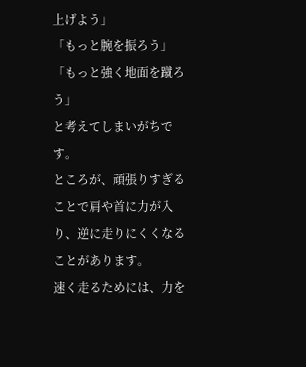上げよう」
「もっと腕を振ろう」
「もっと強く地面を蹴ろう」
と考えてしまいがちです。
ところが、頑張りすぎることで肩や首に力が入り、逆に走りにくくなることがあります。
速く走るためには、力を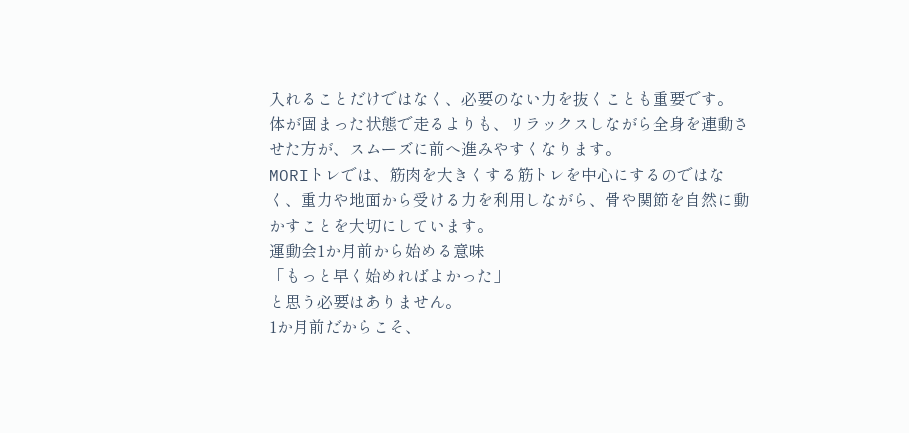入れることだけではなく、必要のない力を抜くことも重要です。
体が固まった状態で走るよりも、リラックスしながら全身を連動させた方が、スムーズに前へ進みやすくなります。
MORIトレでは、筋肉を大きくする筋トレを中心にするのではなく、重力や地面から受ける力を利用しながら、骨や関節を自然に動かすことを大切にしています。
運動会1か月前から始める意味
「もっと早く始めればよかった」
と思う必要はありません。
1か月前だからこそ、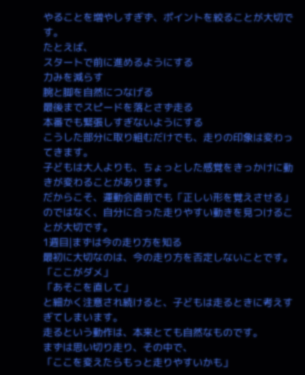やることを増やしすぎず、ポイントを絞ることが大切です。
たとえば、
スタートで前に進めるようにする
力みを減らす
腕と脚を自然につなげる
最後までスピードを落とさず走る
本番でも緊張しすぎないようにする
こうした部分に取り組むだけでも、走りの印象は変わってきます。
子どもは大人よりも、ちょっとした感覚をきっかけに動きが変わることがあります。
だからこそ、運動会直前でも「正しい形を覚えさせる」のではなく、自分に合った走りやすい動きを見つけることが大切です。
1週目|まずは今の走り方を知る
最初に大切なのは、今の走り方を否定しないことです。
「ここがダメ」
「あそこを直して」
と細かく注意され続けると、子どもは走るときに考えすぎてしまいます。
走るという動作は、本来とても自然なものです。
まずは思い切り走り、その中で、
「ここを変えたらもっと走りやすいかも」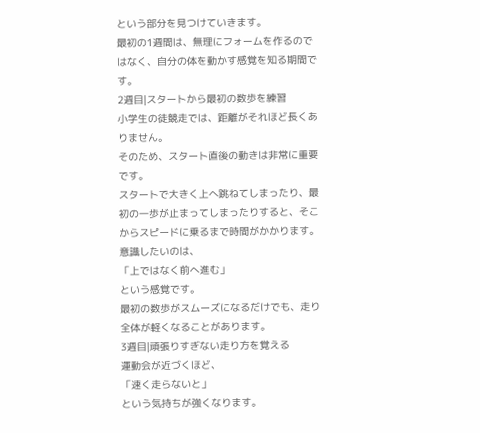という部分を見つけていきます。
最初の1週間は、無理にフォームを作るのではなく、自分の体を動かす感覚を知る期間です。
2週目|スタートから最初の数歩を練習
小学生の徒競走では、距離がそれほど長くありません。
そのため、スタート直後の動きは非常に重要です。
スタートで大きく上へ跳ねてしまったり、最初の一歩が止まってしまったりすると、そこからスピードに乗るまで時間がかかります。
意識したいのは、
「上ではなく前へ進む」
という感覚です。
最初の数歩がスムーズになるだけでも、走り全体が軽くなることがあります。
3週目|頑張りすぎない走り方を覚える
運動会が近づくほど、
「速く走らないと」
という気持ちが強くなります。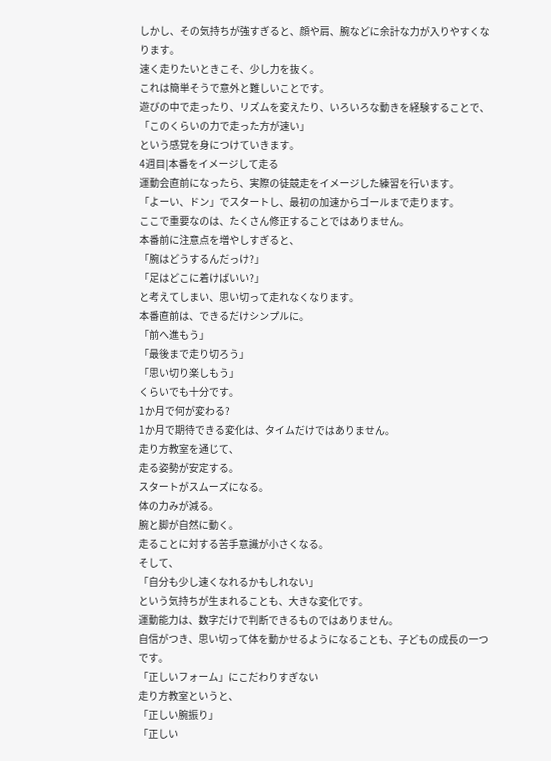しかし、その気持ちが強すぎると、顔や肩、腕などに余計な力が入りやすくなります。
速く走りたいときこそ、少し力を抜く。
これは簡単そうで意外と難しいことです。
遊びの中で走ったり、リズムを変えたり、いろいろな動きを経験することで、
「このくらいの力で走った方が速い」
という感覚を身につけていきます。
4週目|本番をイメージして走る
運動会直前になったら、実際の徒競走をイメージした練習を行います。
「よーい、ドン」でスタートし、最初の加速からゴールまで走ります。
ここで重要なのは、たくさん修正することではありません。
本番前に注意点を増やしすぎると、
「腕はどうするんだっけ?」
「足はどこに着けばいい?」
と考えてしまい、思い切って走れなくなります。
本番直前は、できるだけシンプルに。
「前へ進もう」
「最後まで走り切ろう」
「思い切り楽しもう」
くらいでも十分です。
1か月で何が変わる?
1か月で期待できる変化は、タイムだけではありません。
走り方教室を通じて、
走る姿勢が安定する。
スタートがスムーズになる。
体の力みが減る。
腕と脚が自然に動く。
走ることに対する苦手意識が小さくなる。
そして、
「自分も少し速くなれるかもしれない」
という気持ちが生まれることも、大きな変化です。
運動能力は、数字だけで判断できるものではありません。
自信がつき、思い切って体を動かせるようになることも、子どもの成長の一つです。
「正しいフォーム」にこだわりすぎない
走り方教室というと、
「正しい腕振り」
「正しい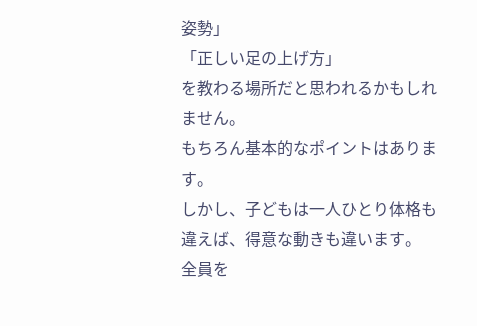姿勢」
「正しい足の上げ方」
を教わる場所だと思われるかもしれません。
もちろん基本的なポイントはあります。
しかし、子どもは一人ひとり体格も違えば、得意な動きも違います。
全員を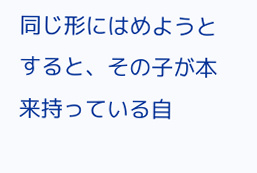同じ形にはめようとすると、その子が本来持っている自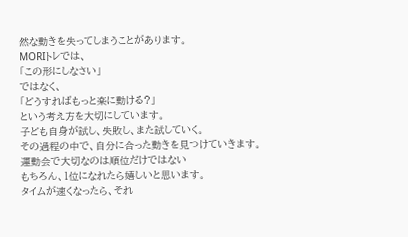然な動きを失ってしまうことがあります。
MORIトレでは、
「この形にしなさい」
ではなく、
「どうすればもっと楽に動ける?」
という考え方を大切にしています。
子ども自身が試し、失敗し、また試していく。
その過程の中で、自分に合った動きを見つけていきます。
運動会で大切なのは順位だけではない
もちろん、1位になれたら嬉しいと思います。
タイムが速くなったら、それ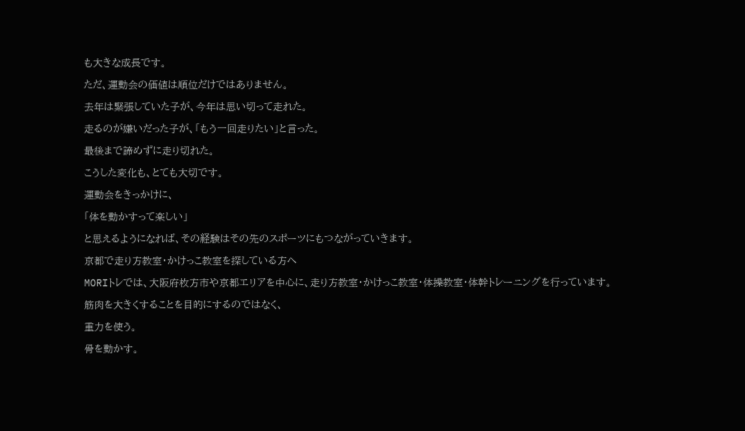も大きな成長です。
ただ、運動会の価値は順位だけではありません。
去年は緊張していた子が、今年は思い切って走れた。
走るのが嫌いだった子が、「もう一回走りたい」と言った。
最後まで諦めずに走り切れた。
こうした変化も、とても大切です。
運動会をきっかけに、
「体を動かすって楽しい」
と思えるようになれば、その経験はその先のスポーツにもつながっていきます。
京都で走り方教室・かけっこ教室を探している方へ
MORIトレでは、大阪府枚方市や京都エリアを中心に、走り方教室・かけっこ教室・体操教室・体幹トレーニングを行っています。
筋肉を大きくすることを目的にするのではなく、
重力を使う。
骨を動かす。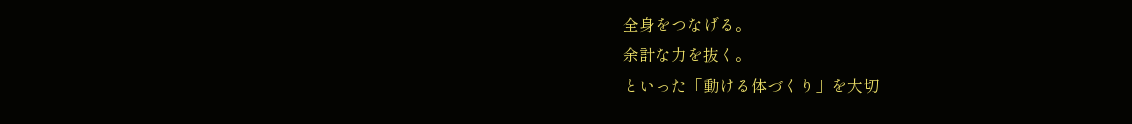全身をつなげる。
余計な力を抜く。
といった「動ける体づくり」を大切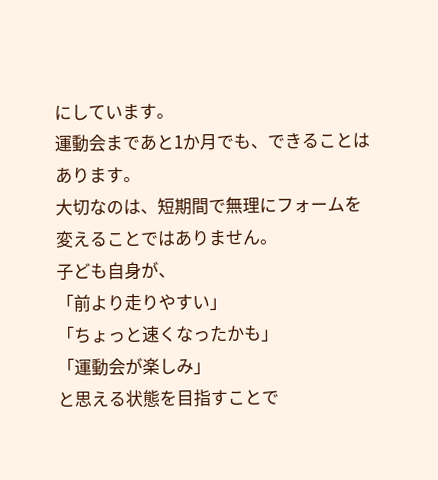にしています。
運動会まであと1か月でも、できることはあります。
大切なのは、短期間で無理にフォームを変えることではありません。
子ども自身が、
「前より走りやすい」
「ちょっと速くなったかも」
「運動会が楽しみ」
と思える状態を目指すことで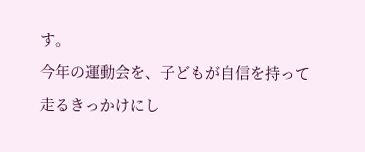す。
今年の運動会を、子どもが自信を持って走るきっかけにし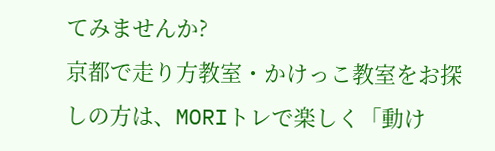てみませんか?
京都で走り方教室・かけっこ教室をお探しの方は、MORIトレで楽しく「動け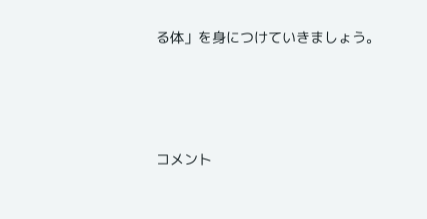る体」を身につけていきましょう。




コメント